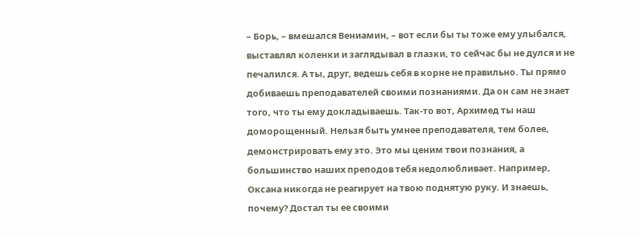– Борь, – вмешался Вениамин, – вот если бы ты тоже ему улыбался, выставлял коленки и заглядывал в глазки, то сейчас бы не дулся и не печалился. А ты, друг, ведешь себя в корне не правильно. Ты прямо добиваешь преподавателей своими познаниями. Да он сам не знает того, что ты ему докладываешь. Так-то вот, Архимед ты наш доморощенный. Нельзя быть умнее преподавателя, тем более, демонстрировать ему это. Это мы ценим твои познания, а большинство наших преподов тебя недолюбливает. Например, Оксана никогда не реагирует на твою поднятую руку. И знаешь, почему? Достал ты ее своими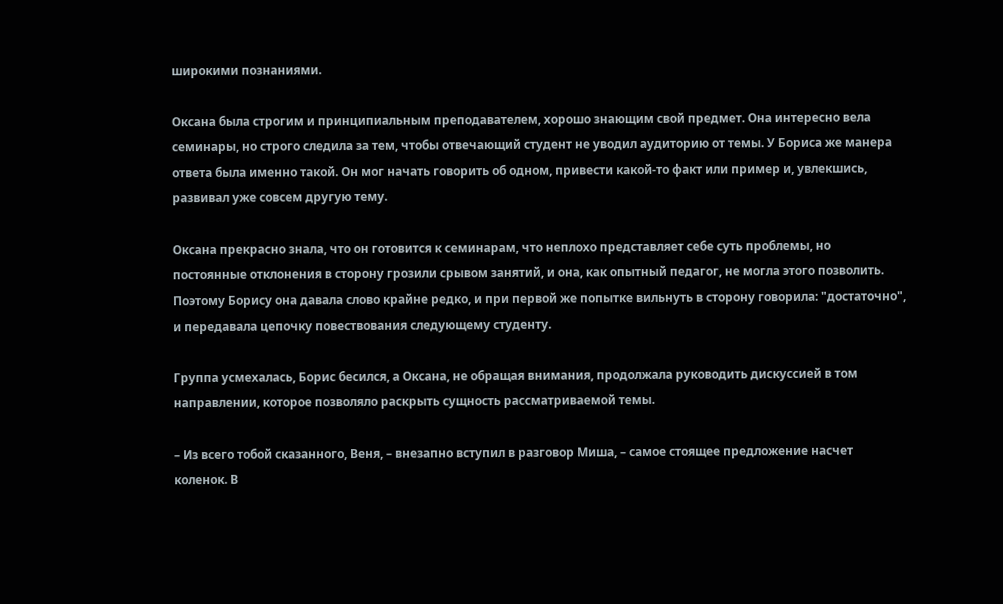широкими познаниями.

Оксана была строгим и принципиальным преподавателем, хорошо знающим свой предмет. Она интересно вела семинары, но строго следила за тем, чтобы отвечающий студент не уводил аудиторию от темы. У Бориса же манера ответа была именно такой. Он мог начать говорить об одном, привести какой-то факт или пример и, увлекшись, развивал уже совсем другую тему.

Оксана прекрасно знала, что он готовится к семинарам, что неплохо представляет себе суть проблемы, но постоянные отклонения в сторону грозили срывом занятий, и она, как опытный педагог, не могла этого позволить. Поэтому Борису она давала слово крайне редко, и при первой же попытке вильнуть в сторону говорила: "достаточно", и передавала цепочку повествования следующему студенту.

Группа усмехалась, Борис бесился, а Оксана, не обращая внимания, продолжала руководить дискуссией в том направлении, которое позволяло раскрыть сущность рассматриваемой темы.

– Из всего тобой сказанного, Веня, – внезапно вступил в разговор Миша, – самое стоящее предложение насчет коленок. В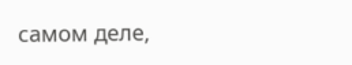самом деле,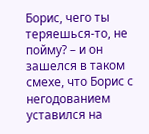Борис, чего ты теряешься-то, не пойму? – и он зашелся в таком смехе, что Борис с негодованием уставился на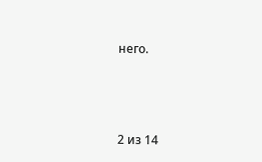него.



2 из 14